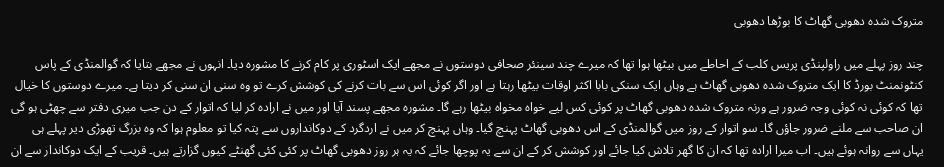متروک شدہ دھوبی گھاٹ کا بوڑھا دھوبی

چند روز پہلے میں راولپنڈی پریس کلب کے احاطے میں بیٹھا ہوا تھا کہ میرے چند سینئر صحافی دوستوں نے مجھے ایک اسٹوری پر کام کرنے کا مشورہ دیا۔ انہوں نے مجھے بتایا کہ گوالمنڈی کے پاس کنٹونمنٹ بورڈ کا ایک متروک شدہ دھوبی گھاٹ ہے وہاں ایک سنکی بابا اکثر اوقات بیٹھا رہتا ہے اور اگر کوئی اس سے بات کرنے کی کوشش کرے تو وہ سنی ان سنی کر دیتا ہے۔ میرے دوستوں کا خیال تھا کہ کوئی نہ کوئی وجہ ضرور ہے ورنہ متروک شدہ دھوبی گھاٹ پر کوئی کس لیے خواہ مخواہ بیٹھا رہے گا۔ مشورہ مجھے پسند آیا اور میں نے ارادہ کر لیا کہ اتوار کے دن جب میری دفتر سے چھٹی ہو گی ان صاحب سے ملنے ضرور جاؤں گا۔ سو اتوار کے روز میں گوالمنڈی کے اس دھوبی گھاٹ پہنچ گیا۔ وہاں پہنچ کر میں نے اردگرد کے دوکانداروں سے پتہ کیا تو معلوم ہوا کہ وہ بزرگ تھوڑی دیر پہلے ہی یہاں سے روانہ ہوئے ہیں۔ اب میرا ارادہ تھا کہ ان کا گھر تلاش کیا جائے اور کوشش کر کے ان سے یہ پوچھا جائے کہ یہ ہر روز دھوبی گھاٹ پر کئی کئی گھنٹے کیوں گزارتے ہیں۔ قریب کے ایک دوکاندار سے ان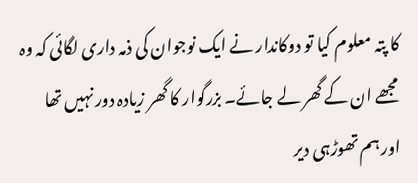کا پتہ معلوم کیا تو دوکاندار نے ایک نوجوان کی ذمہ داری لگائی کہ وہ مجھے ان کے گھر لے جائے۔ بزرگوار کا گھر زیادہ دور نہیں تھا اور ہم تھوڑہی دیر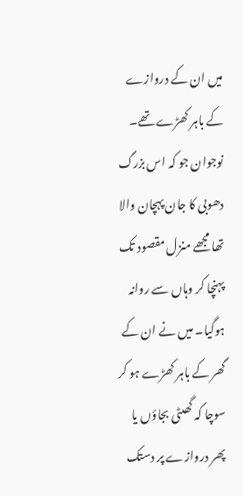میں ان کے دروازے کے باہر کھڑے تھے۔ نوجوان جو کہ اس بزرگ دھوبی کا جان پہچان والا تھا مجھے منزل مقصود تک پہنچا کر وہاں سے روانہ ہوگیا۔ میں نے ان کے گھر کے باہر کھڑے ہو کر سوچا کہ گھںٹی بجاؤں یا پھر دروازے پر دستک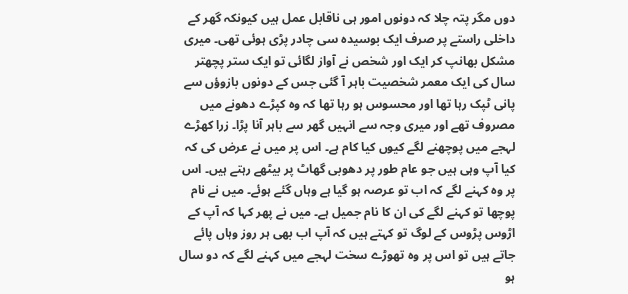دوں مگر پتہ چلا کہ دونوں امور ہی ناقابل عمل ہیں کیونکہ گھر کے داخلی راستے پر صرف ایک بوسیدہ سی چادر پڑی ہوئی تھی۔ میری مشکل بھانپ کر ایک اور شخص نے آواز لگائی تو ایک ستر پچھتر سال کی ایک معمر شخصیت باہر آ گئی جس کے دونوں بازوؤں سے پانی ٹپک رہا تھا اور محسوس ہو رہا تھا کہ وہ کپڑے دھونے میں مصروف تھے اور میری وجہ سے انہیں گھر سے باہر آنا پڑا۔ زرا کھڑے لہجے میں پوچھنے لگے کیوں کیا کام ہے۔ اس پر میں نے عرض کی کہ کیا آپ وہی ہیں جو عام طور پر دھوبی گھاٹ پر بیٹھے رہتے ہیں۔ اس پر وہ کہنے لگے کہ اب تو عرصہ ہو گیا ہے وہاں گئے ہوئے۔ میں نے نام پوچھا تو کہنے لگے کی ان کا نام جمیل ہے۔ میں نے پھر کہا کہ آپ کے اڑوس پڑوس کے لوگ تو کہتے ہیں کہ آپ اب بھی ہر روز وہاں پائے جاتے ہیں تو اس پر وہ تھوڑے سخت لہجے میں کہنے لگے کہ دو سال ہو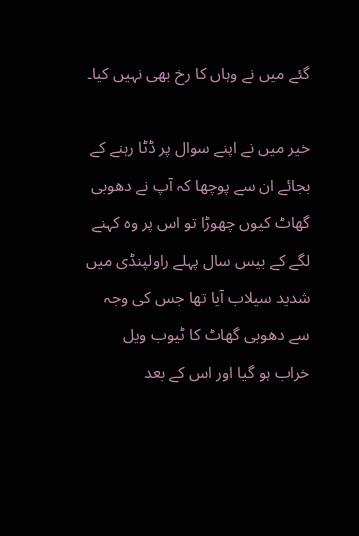گئے میں نے وہاں کا رخ بھی نہیں کیا۔

خیر میں نے اپنے سوال پر ڈٹا رہنے کے بجائے ان سے پوچھا کہ آپ نے دھوبی گھاٹ کیوں چھوڑا تو اس پر وہ کہنے لگے کے بیس سال پہلے راولپنڈی میں شدید سیلاب آیا تھا جس کی وجہ سے دھوبی گھاٹ کا ٹیوب ویل خراب ہو گیا اور اس کے بعد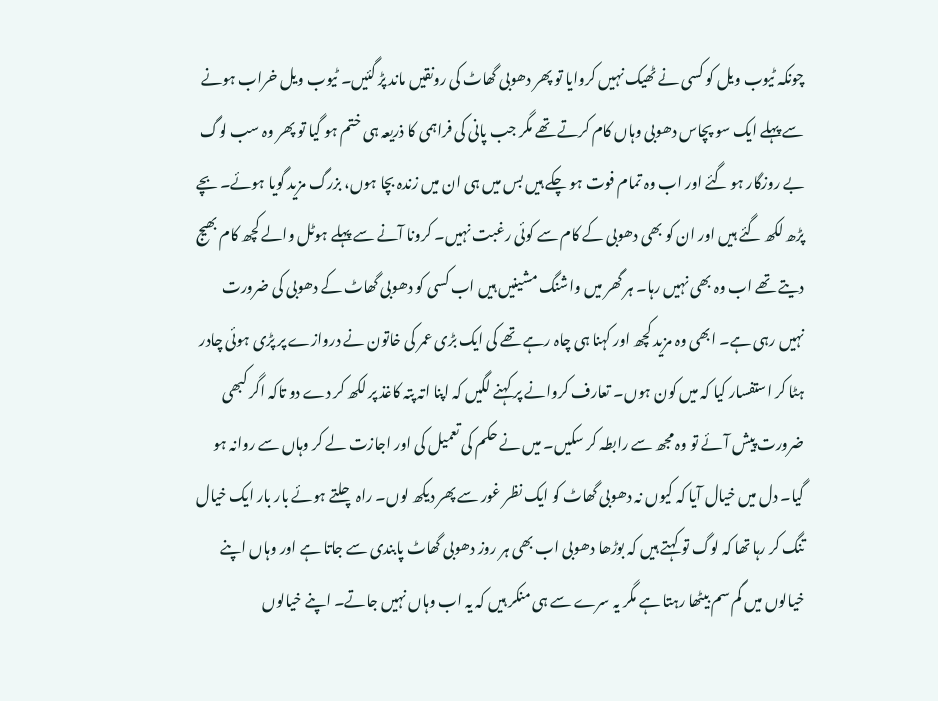چونکہ ٹیوب ویل کو کسی نے ٹھیک نہیں کروایا تو پھر دھوبی گھاٹ کی رونقیں ماند پڑ گئیں۔ ٹیوب ویل خراب ہونے سے پہلے ایک سو پچاس دھوبی وہاں کام کرتے تھے مگر جب پانی کی فراہمی کا ذریعہ ہی ختم ہو گیا تو پھر وہ سب لوگ بے روزگار ہو گئے اور اب وہ تمام فوت ہو چکے ہیں بس میں ہی ان میں زندہ بچا ہوں، بزرگ مزید گویا ہوئے۔ بچے پڑھ لکھ گئے ہیں اور ان کو بھی دھوبی کے کام سے کوئی رغبت نہیں۔ کرونا آنے سے پہلے ہوٹل والے کچھ کام بھیج دیتے تھے اب وہ بھی نہیں رہا۔ ہر گھر میں واشنگ مشینیں ہیں اب کسی کو دھوبی گھاٹ کے دھوبی کی ضرورت نہیں رہی ہے۔ ابھی وہ مزید کچھ اور کہنا ہی چاہ رہے تھے کی ایک بڑی عمر کی خاتون نے دروازے پر پڑی ہوئی چادر ہٹا کر استفسار کیا کہ میں کون ہوں۔ تعارف کروانے پر کہنے لگیں کہ اپنا اتہ پتہ کاغذ پر لکھ کر دے دو تاکہ اگر کبھی ضرورت پیش آئے تو وہ مجھ سے رابطہ کر سکیں۔ میں نے حکم کی تعمیل کی اور اجازت لے کر وہاں سے روانہ ہو گیا۔ دل میں خیال آیا کہ کیوں نہ دھوبی گھاٹ کو ایک نظر غور سے پھر دیکھ لوں۔ راہ چلتے ہوئے بار بار ایک خیال تنگ کر رہا تھا کہ لوگ تو کہتے ہیں کہ بوڑھا دھوبی اب بھی ہر روز دھوبی گھاٹ پابندی سے جاتا ہے اور وہاں اپنے خیالوں میں گم سم بیٹھا رہتا ہے مگر یہ سرے سے ہی منکر ہیں کہ یہ اب وہاں نہیں جاتے۔ اپنے خیالوں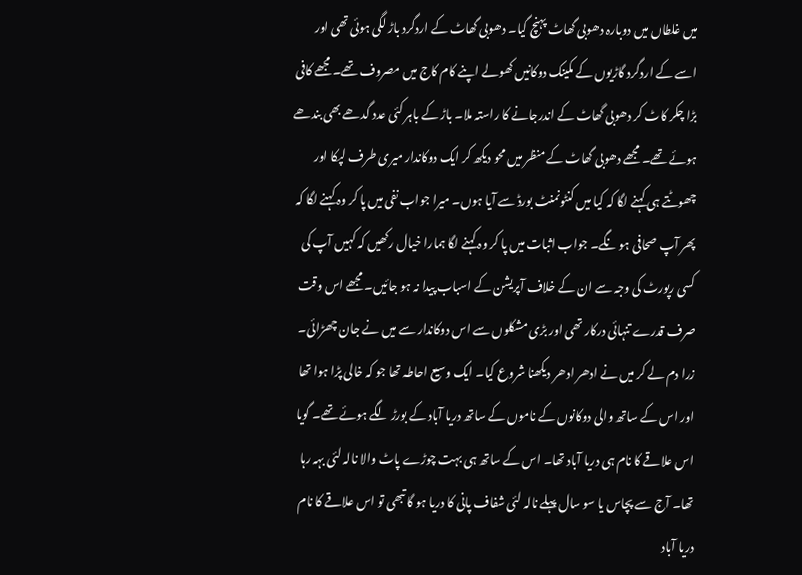میں غلطاں میں دوبارہ دھوبی گھاٹ پہنچ گیا۔ دھوبی گھاٹ کے اردگرد باڑ لگی ہوئی تھی اور اسے کے اردگرد گاڑیوں کے مکینک دوکانیں کھولے اپنے کام کاج میں مصروف تھے۔ مجھے کافی بڑا چکر کاٹ کر دھوبی گھاٹ کے اندرجانے کا راستہ ملا۔ باڑ کے باہر کئی عدد گدھے بھی بندھے ہوئے تھے۔ مجھے دھوبی گھاٹ کے منظر میں محو دیکھ کر ایک دوکاندار میری طرف لپکا اور چھوٹتے ہی کہنے لگا کہ کیا میں کنٹونمنٹ بورڈ سے آیا ہوں۔ میرا جواب نفی میں پا کر وہ کہنے لگا کہ پھر آپ صحافی ہو نگے۔ جواب اثبات میں پا کر وہ کہنے لگا ہمارا خیال رکھیں کہ کہیں آپ کی کسی رپورٹ کی وجہ سے ان کے خلاف آپریشن کے اسباب پیدا نہ ہو جائیں۔ مجھے اس وقت صرف قدرے تنہائی درکار تھی اور بڑی مشکلوں سے اس دوکاندار سے میں نے جان چھڑائی۔ زرا دم لے کر میں نے ادھر ادھر دیکھنا شروع کیا۔ ایک وسیع احاطہ تھا جو کہ خالی پڑا ہوا تھا اور اس کے ساتھ والی دوکانوں کے ناموں کے ساتھ دریا آباد کے بورڑ لگے ہوئے تھے۔ گویا اس علاقے کا نام ہی دریا آباد تھا۔ اس کے ساتھ ہی بہت چوڑے پاٹ والا نالہ لئی بہہ رہا تھا۔ آج سے پچاس یا سو سال پہلے نالہ لئی شفاف پانی کا دریا ہو گا تبھی تو اس علاقے کا نام دریا آباد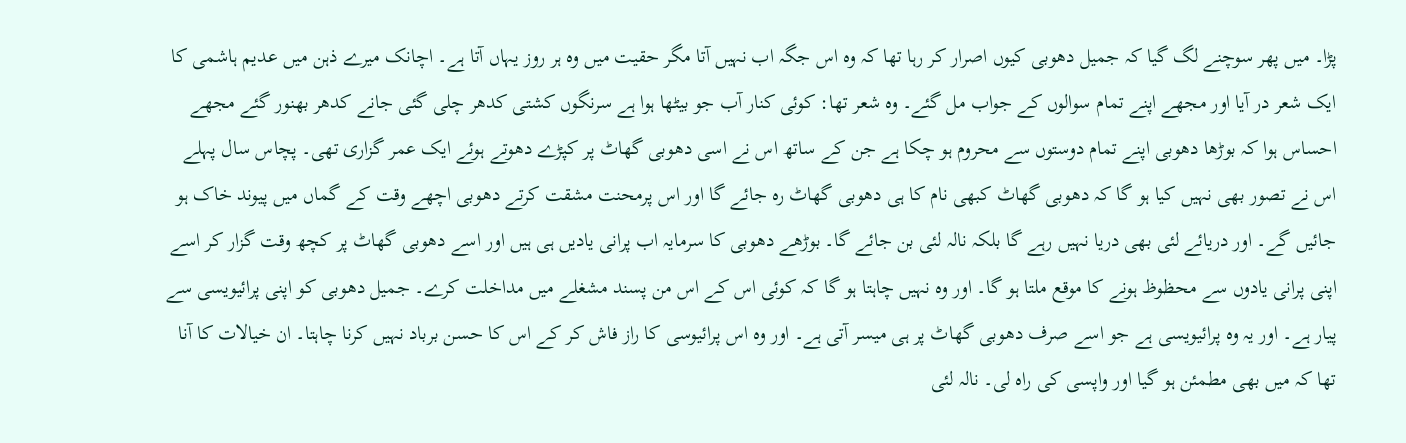پڑا۔ میں پھر سوچنے لگ گیا کہ جمیل دھوبی کیوں اصرار کر رہا تھا کہ وہ اس جگہ اب نہیں آتا مگر حقیت میں وہ ہر روز یہاں آتا ہے۔ اچانک میرے ذہن میں عدیم ہاشمی کا ایک شعر در آیا اور مجھے اپنے تمام سوالوں کے جواب مل گئے۔ وہ شعر تھا: کوئی کنار آب جو بیٹھا ہوا ہے سرنگوں کشتی کدھر چلی گئی جانے کدھر بھنور گئے مجھے احساس ہوا کہ بوڑھا دھوبی اپنے تمام دوستوں سے محروم ہو چکا ہے جن کے ساتھ اس نے اسی دھوبی گھاٹ پر کپڑے دھوتے ہوئے ایک عمر گزاری تھی۔ پچاس سال پہلے اس نے تصور بھی نہیں کیا ہو گا کہ دھوبی گھاٹ کبھی نام کا ہی دھوبی گھاٹ رہ جائے گا اور اس پرمحنت مشقت کرتے دھوبی اچھے وقت کے گماں میں پیوند خاک ہو جائیں گے۔ اور دریائے لئی بھی دریا نہیں رہے گا بلکہ نالہ لئی بن جائے گا۔ بوڑھے دھوبی کا سرمایہ اب پرانی یادیں ہی ہیں اور اسے دھوبی گھاٹ پر کچھ وقت گزار کر اسے اپنی پرانی یادوں سے محظوظ ہونے کا موقع ملتا ہو گا۔ اور وہ نہیں چاہتا ہو گا کہ کوئی اس کے اس من پسند مشغلے میں مداخلت کرے۔ جمیل دھوبی کو اپنی پرائیویسی سے پیار ہے۔ اور یہ وہ پرائیویسی ہے جو اسے صرف دھوبی گھاٹ پر ہی میسر آتی ہے۔ اور وہ اس پرائیوسی کا راز فاش کر کے اس کا حسن برباد نہیں کرنا چاہتا۔ ان خیالات کا آنا تھا کہ میں بھی مطمئن ہو گیا اور واپسی کی راہ لی۔ نالہ لئی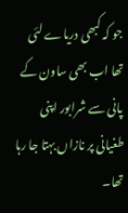جو کہ کبھی دریاے لئی تھا اب بھی ساون کے پانی سے شرابور اپنی طغیانی پر نازاں بہتا جا رہا تھا۔